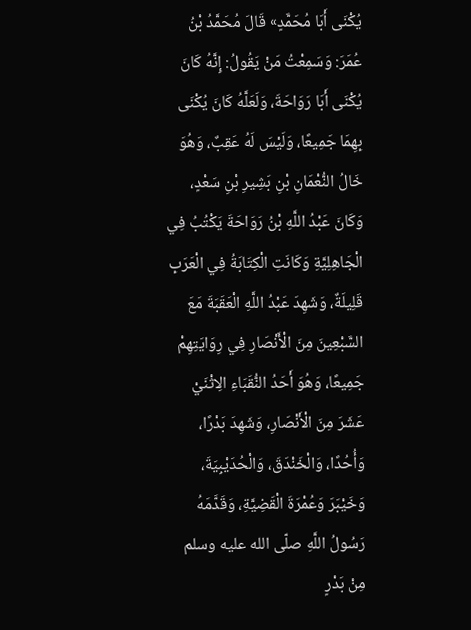يُكْنَى أَبَا مُحَمَّدٍ» قَالَ مُحَمَّدُ بْنُ عُمَرَ: وَسَمِعْتُ مَنْ يَقُولُ: إِنَّهُ كَانَ يُكْنَى أَبَا رَوَاحَةَ، وَلَعَلَّهُ كَانَ يُكْنَى بِهِمَا جَمِيعًا، وَلَيْسَ لَهُ عَقِبٌ، وَهُوَ خَالُ النُّعْمَانِ بْنِ بَشِيرِ بْنِ سَعْدٍ، وَكَانَ عَبْدُ اللَّهِ بْنُ رَوَاحَةَ يَكْتُبُ فِي الْجَاهِلِيَّةِ وَكَانَتِ الْكِتَابَةُ فِي الْعَرَبِ قَلِيلَةٌ، وَشَهِدَ عَبْدُ اللَّهِ الْعَقَبَةَ مَعَ السَّبْعِينَ مِنَ الْأَنْصَارِ فِي رِوَايَتِهِمْ جَمِيعًا، وَهُوَ أَحَدُ النُّقَبَاءِ الِاثْنَيْ عَشَرَ مِنَ الْأَنْصَارِ، وَشَهِدَ بَدْرًا، وَأُحُدًا، وَالْخَنْدَقَ، وَالْحُدَيْبِيَةَ، وَخَيْبَرَ وَعُمْرَةَ الْقَضِيَّةِ، وَقَدَّمَهُ رَسُولُ اللَّهِ صلّى الله عليه وسلم مِنْ بَدْرٍ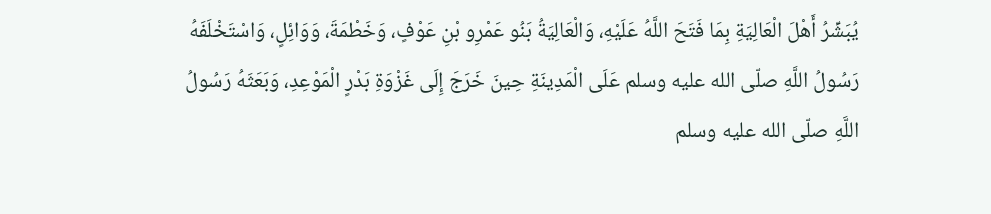يُبَشِّرُ أَهْلَ الْعَالِيَةِ بِمَا فَتَحَ اللَّهُ عَلَيْهِ، وَالْعَالِيَةُ بَنُو عَمْرِو بْنِ عَوْفٍ، وَخَطْمَةَ، وَوَائِلٍ، وَاسْتَخْلَفَهُ رَسُولُ اللَّهِ صلّى الله عليه وسلم عَلَى الْمَدِينَةِ حِينَ خَرَجَ إِلَى غَزْوَةِ بَدْرٍ الْمَوْعِدِ، وَبَعَثَهُ رَسُولُ اللَّهِ صلّى الله عليه وسلم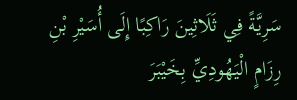سَرِيَّةً فِي ثَلَاثِينَ رَاكِبًا إِلَى أُسَيْرِ بْنِ رِزَامٍ الْيَهُودِيِّ بِخَيْبَرَ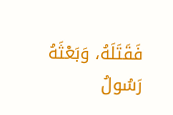فَقَتَلَهُ، وَبَعْثَهُ رَسُولُ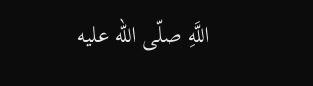اللَّهِ صلّى الله عليه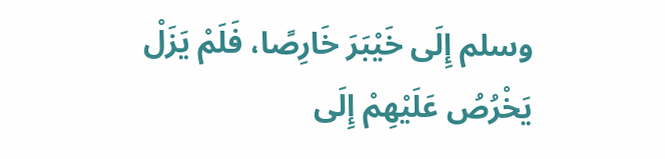وسلم إِلَى خَيْبَرَ خَارِصًا، فَلَمْ يَزَلْ يَخْرُصُ عَلَيْهِمْ إِلَى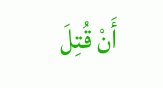أَنْ قُتِلَ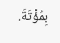بِمُؤْتَةَ.